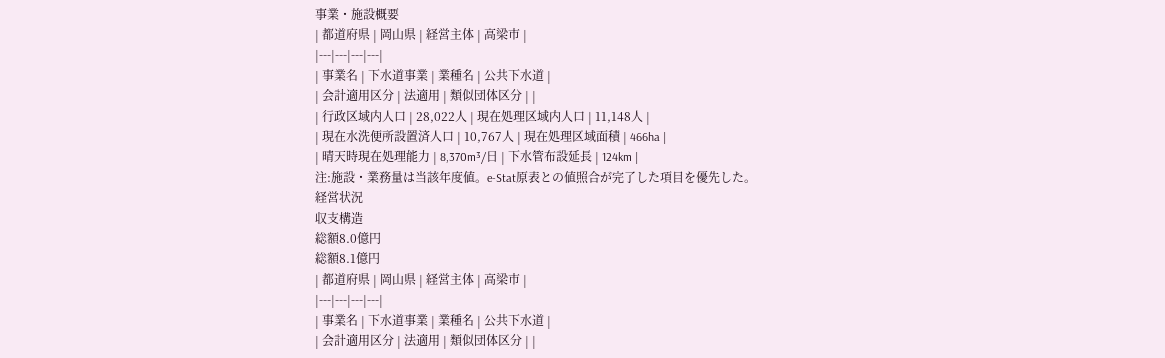事業・施設概要
| 都道府県 | 岡山県 | 経営主体 | 高梁市 |
|---|---|---|---|
| 事業名 | 下水道事業 | 業種名 | 公共下水道 |
| 会計適用区分 | 法適用 | 類似団体区分 | |
| 行政区域内人口 | 28,022人 | 現在処理区域内人口 | 11,148人 |
| 現在水洗便所設置済人口 | 10,767人 | 現在処理区域面積 | 466ha |
| 晴天時現在処理能力 | 8,370m³/日 | 下水管布設延長 | 124km |
注:施設・業務量は当該年度値。e-Stat原表との値照合が完了した項目を優先した。
経営状況
収支構造
総額8.0億円
総額8.1億円
| 都道府県 | 岡山県 | 経営主体 | 高梁市 |
|---|---|---|---|
| 事業名 | 下水道事業 | 業種名 | 公共下水道 |
| 会計適用区分 | 法適用 | 類似団体区分 | |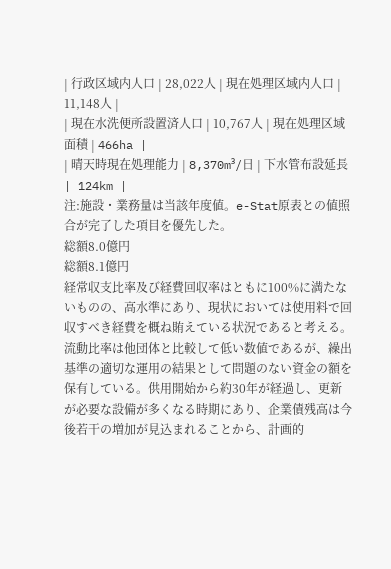| 行政区域内人口 | 28,022人 | 現在処理区域内人口 | 11,148人 |
| 現在水洗便所設置済人口 | 10,767人 | 現在処理区域面積 | 466ha |
| 晴天時現在処理能力 | 8,370m³/日 | 下水管布設延長 | 124km |
注:施設・業務量は当該年度値。e-Stat原表との値照合が完了した項目を優先した。
総額8.0億円
総額8.1億円
経常収支比率及び経費回収率はともに100%に満たないものの、高水準にあり、現状においては使用料で回収すべき経費を概ね賄えている状況であると考える。流動比率は他団体と比較して低い数値であるが、繰出基準の適切な運用の結果として問題のない資金の額を保有している。供用開始から約30年が経過し、更新が必要な設備が多くなる時期にあり、企業債残高は今後若干の増加が見込まれることから、計画的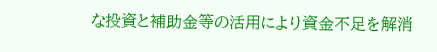な投資と補助金等の活用により資金不足を解消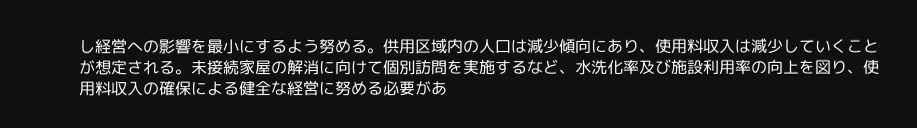し経営への影響を最小にするよう努める。供用区域内の人口は減少傾向にあり、使用料収入は減少していくことが想定される。未接続家屋の解消に向けて個別訪問を実施するなど、水洗化率及び施設利用率の向上を図り、使用料収入の確保による健全な経営に努める必要があ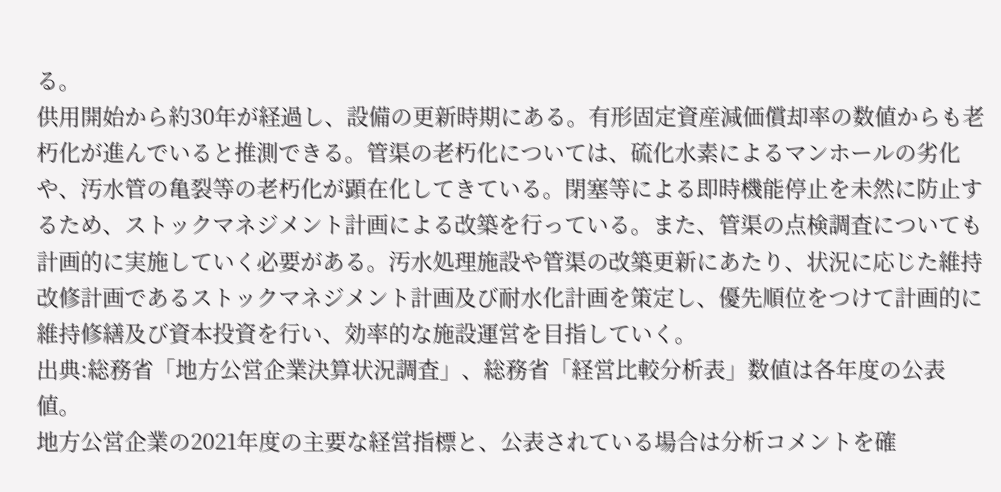る。
供用開始から約30年が経過し、設備の更新時期にある。有形固定資産減価償却率の数値からも老朽化が進んでいると推測できる。管渠の老朽化については、硫化水素によるマンホールの劣化や、汚水管の亀裂等の老朽化が顕在化してきている。閉塞等による即時機能停止を未然に防止するため、ストックマネジメント計画による改築を行っている。また、管渠の点検調査についても計画的に実施していく必要がある。汚水処理施設や管渠の改築更新にあたり、状況に応じた維持改修計画であるストックマネジメント計画及び耐水化計画を策定し、優先順位をつけて計画的に維持修繕及び資本投資を行い、効率的な施設運営を目指していく。
出典:総務省「地方公営企業決算状況調査」、総務省「経営比較分析表」数値は各年度の公表値。
地方公営企業の2021年度の主要な経営指標と、公表されている場合は分析コメントを確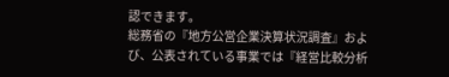認できます。
総務省の『地方公営企業決算状況調査』および、公表されている事業では『経営比較分析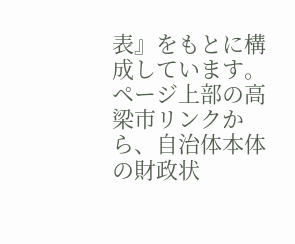表』をもとに構成しています。
ページ上部の高梁市リンクから、自治体本体の財政状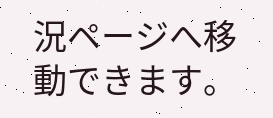況ページへ移動できます。